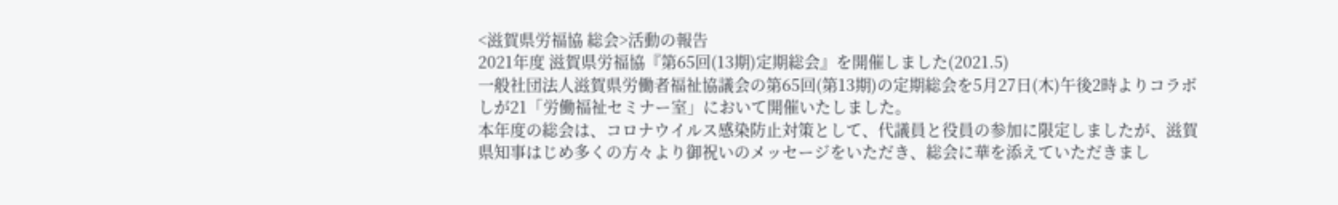<滋賀県労福協 総会>活動の報告
2021年度 滋賀県労福協『第65回(13期)定期総会』を開催しました(2021.5)
一般社団法人滋賀県労働者福祉協議会の第65回(第13期)の定期総会を5月27日(木)午後2時よりコラボしが21「労働福祉セミナー室」において開催いたしました。
本年度の総会は、コロナウイルス感染防止対策として、代議員と役員の参加に限定しましたが、滋賀県知事はじめ多くの方々より御祝いのメッセージをいただき、総会に華を添えていただきまし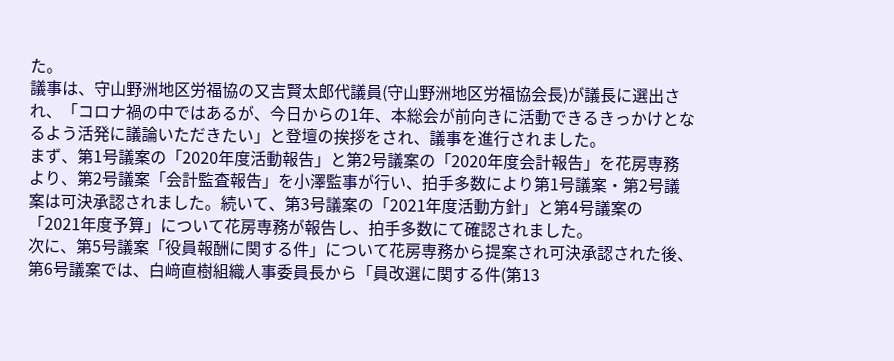た。
議事は、守山野洲地区労福協の又吉賢太郎代議員(守山野洲地区労福協会長)が議長に選出され、「コロナ禍の中ではあるが、今日からの1年、本総会が前向きに活動できるきっかけとなるよう活発に議論いただきたい」と登壇の挨拶をされ、議事を進行されました。
まず、第1号議案の「2020年度活動報告」と第2号議案の「2020年度会計報告」を花房専務より、第2号議案「会計監査報告」を小澤監事が行い、拍手多数により第1号議案・第2号議案は可決承認されました。続いて、第3号議案の「2021年度活動方針」と第4号議案の「2021年度予算」について花房専務が報告し、拍手多数にて確認されました。
次に、第5号議案「役員報酬に関する件」について花房専務から提案され可決承認された後、第6号議案では、白﨑直樹組織人事委員長から「員改選に関する件(第13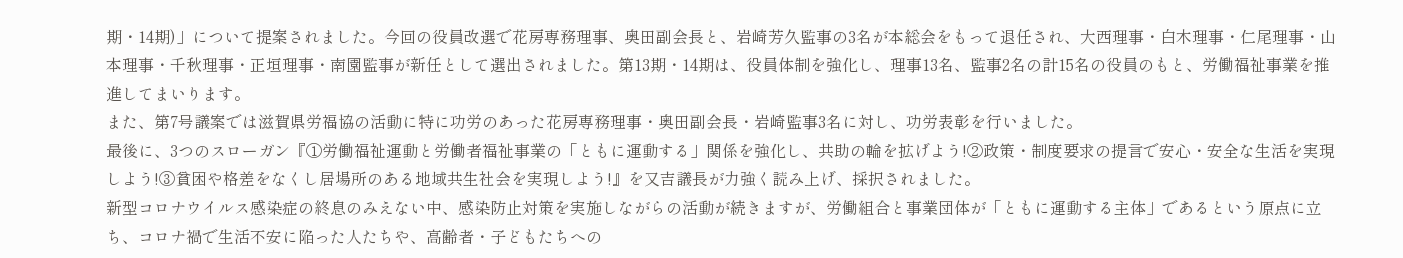期・14期)」について提案されました。今回の役員改選で花房専務理事、奥田副会長と、岩崎芳久監事の3名が本総会をもって退任され、大西理事・白木理事・仁尾理事・山本理事・千秋理事・正垣理事・南園監事が新任として選出されました。第13期・14期は、役員体制を強化し、理事13名、監事2名の計15名の役員のもと、労働福祉事業を推進してまいります。
また、第7号議案では滋賀県労福協の活動に特に功労のあった花房専務理事・奥田副会長・岩崎監事3名に対し、功労表彰を行いました。
最後に、3つのスローガン『①労働福祉運動と労働者福祉事業の「ともに運動する」関係を強化し、共助の輪を拡げよう!②政策・制度要求の提言で安心・安全な生活を実現しよう!③貧困や格差をなくし居場所のある地域共生社会を実現しよう!』を又吉議長が力強く読み上げ、採択されました。
新型コロナウイルス感染症の終息のみえない中、感染防止対策を実施しながらの活動が続きますが、労働組合と事業団体が「ともに運動する主体」であるという原点に立ち、コロナ禍で生活不安に陥った人たちや、高齢者・子どもたちへの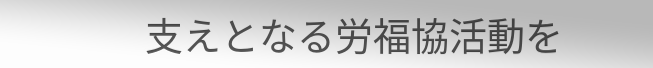支えとなる労福協活動を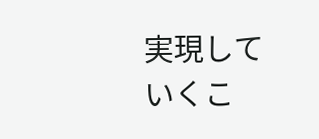実現していくこ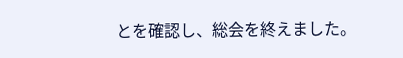とを確認し、総会を終えました。